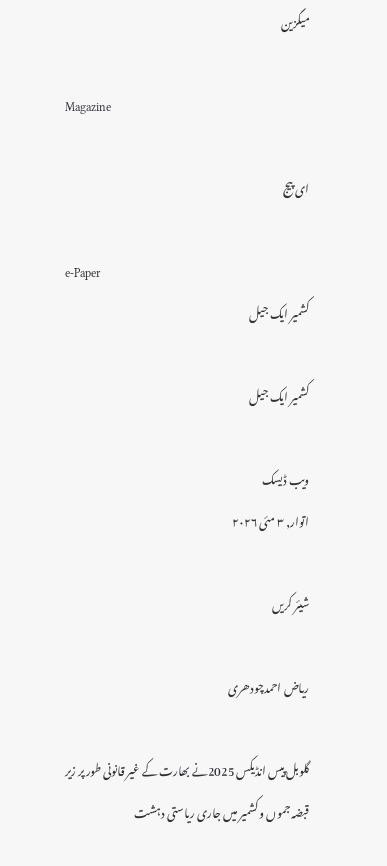میگزین

Magazine

ای پیج

e-Paper
کشمیر ایک جیل

کشمیر ایک جیل

ویب ڈیسک
اتوار, ۳ مئی ۲۰۲۶

شیئر کریں

ریاض احمدچودھری

گلوبل پیس انڈیکس 2025نے بھارت کے غیر قانونی طور پر زیر قبضہ جموں و کشمیر میں جاری ریاستی دہشت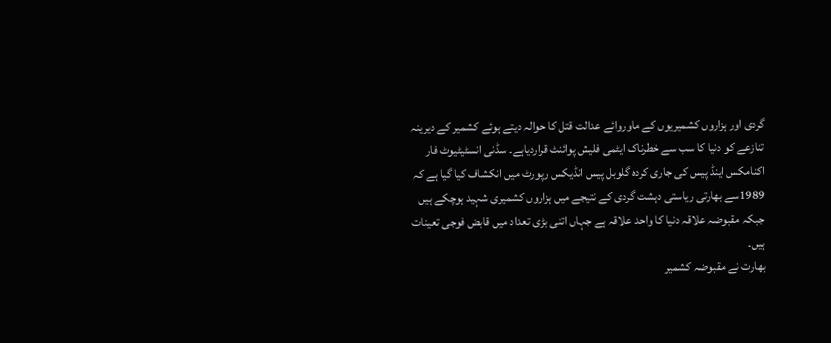گردی اور ہزاروں کشمیریوں کے ماوروائے عدالت قتل کا حوالہ دیتے ہوئے کشمیر کے دیرینہ تنازعے کو دنیا کا سب سے خطرناک ایٹمی فلیش پوائنٹ قراردیاہے۔ سڈنی انسٹیٹیوٹ فار اکنامکس اینڈ پیس کی جاری کردہ گلوبل پیس انڈیکس رپورٹ میں انکشاف کیا گیا ہے کہ 1989سے بھارتی ریاستی دہشت گردی کے نتیجے میں ہزاروں کشمیری شہید ہوچکے ہیں جبکہ مقبوضہ علاقہ دنیا کا واحد علاقہ ہے جہاں اتنی بڑی تعداد میں قابض فوجی تعینات ہیں۔
بھارت نے مقبوضہ کشمیر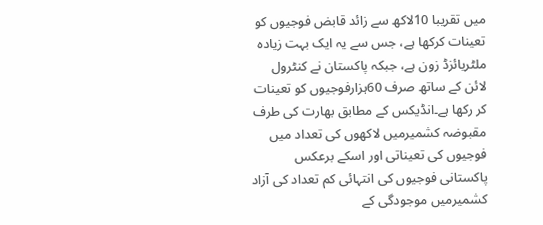میں تقریبا 10لاکھ سے زائد قابض فوجیوں کو تعینات کرکھا ہے، جس سے یہ ایک بہت زیادہ ملٹریائزڈ زون ہے، جبکہ پاکستان نے کنٹرول لائن کے ساتھ صرف 60ہزارفوجیوں کو تعینات کر رکھا ہے۔انڈیکس کے مطابق بھارت کی طرف مقبوضہ کشمیرمیں لاکھوں کی تعداد میں فوجیوں کی تعیناتی اور اسکے برعکس پاکستانی فوجیوں کی انتہائی کم تعداد کی آزاد کشمیرمیں موجودگی کے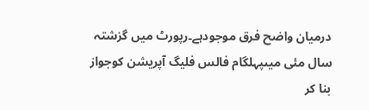درمیان واضح فرق موجودہے۔رپورٹ میں گزشتہ سال مئی میںپہلگام فالس فلیگ آپریشن کوجواز بنا کر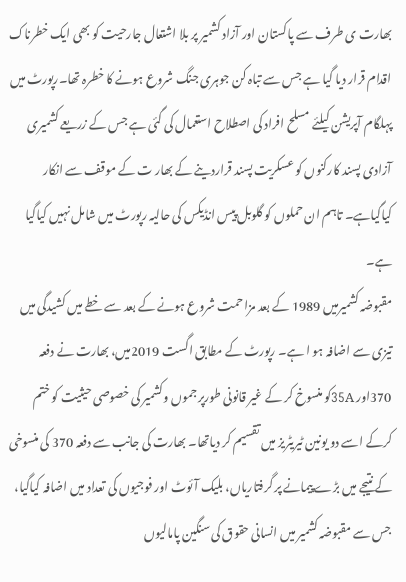بھارت ی طرف سے پاکستان اور آزاد کشمیر پر بلا اشتعال جارحیت کو بھی ایک خطرناک اقدام قرار دیا گیا ہے جس سے تباہ کن جوہری جنگ شروع ہونے کا خطرہ تھا۔رپورٹ میں پہلگام آپریشن کیلئے مسلح افراد کی اصطلاح استعمال کی گئی ہے جس کے زریعے کشمیری آزادی پسند کارکنوں کو عسکریت پسند قراردینے کے بھار ت کے موقف سے انکار کیاگیاہے۔ تاہم ان حملوں کو گلوبل پیس انڈیکس کی حالیہ رپورٹ میں شامل نہیں کیاگیا ہے۔
مقبوضہ کشمیرمیں 1989 کے بعد مزاحمت شروع ہونے کے بعد سے خطے میں کشیدگی میں تیزی سے اضافہ ہو ا ہے۔ رپورٹ کے مطابق اگست 2019میں، بھارت نے دفعہ 370اور 35Aکو منسوخ کر کے غیر قانونی طورپر جموں وکشمیر کی خصوصی حیثیت کو ختم کرکے اسے دو یونین ٹیریٹریز میں تقسیم کر دیاتھا۔ بھارت کی جانب سے دفعہ 370 کی منسوخی کے نتیجے میں بڑے پیمانے پر گرفتاریاں، بلیک آئوٹ اور فوجیوں کی تعداد میں اضافہ کیاگیا، جس سے مقبوضہ کشمیر میں انسانی حقوق کی سنگین پامالیوں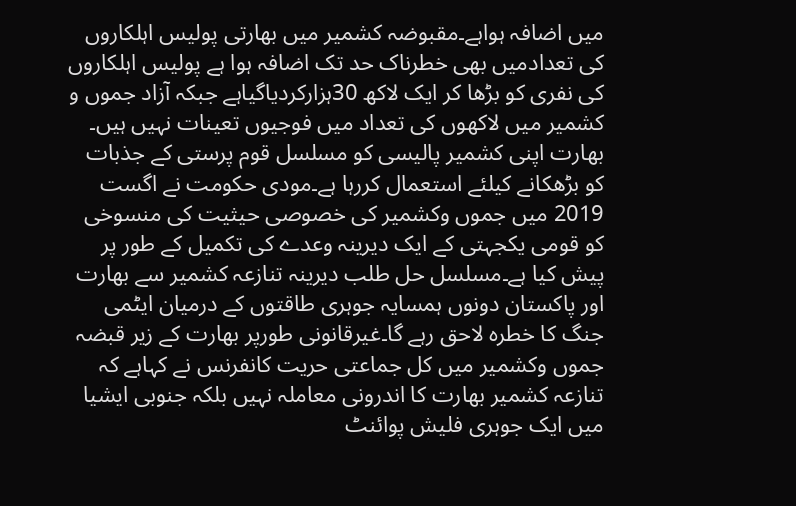میں اضافہ ہواہے۔مقبوضہ کشمیر میں بھارتی پولیس اہلکاروں کی تعدادمیں بھی خطرناک حد تک اضافہ ہوا ہے پولیس اہلکاروں کی نفری کو بڑھا کر ایک لاکھ 30ہزارکردیاگیاہے جبکہ آزاد جموں و کشمیر میں لاکھوں کی تعداد میں فوجیوں تعینات نہیں ہیں۔ بھارت اپنی کشمیر پالیسی کو مسلسل قوم پرستی کے جذبات کو بڑھکانے کیلئے استعمال کررہا ہے۔مودی حکومت نے اگست 2019 میں جموں وکشمیر کی خصوصی حیثیت کی منسوخی کو قومی یکجہتی کے ایک دیرینہ وعدے کی تکمیل کے طور پر پیش کیا ہے۔مسلسل حل طلب دیرینہ تنازعہ کشمیر سے بھارت اور پاکستان دونوں ہمسایہ جوہری طاقتوں کے درمیان ایٹمی جنگ کا خطرہ لاحق رہے گا۔غیرقانونی طورپر بھارت کے زیر قبضہ جموں وکشمیر میں کل جماعتی حریت کانفرنس نے کہاہے کہ تنازعہ کشمیر بھارت کا اندرونی معاملہ نہیں بلکہ جنوبی ایشیا میں ایک جوہری فلیش پوائنٹ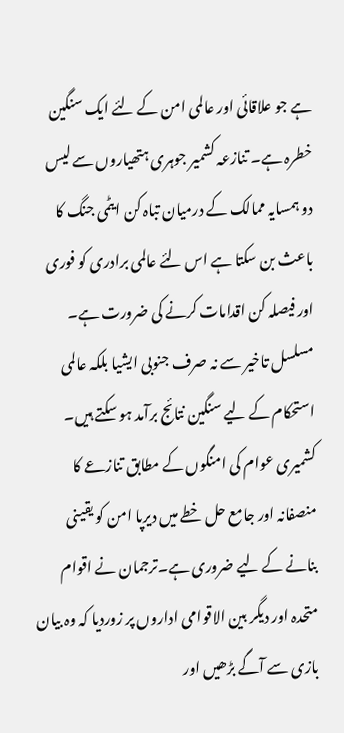ہے جو علاقائی اور عالمی امن کے لئے ایک سنگین خطرہ ہے۔ تنازعہ کشمیر جوہری ہتھیاروں سے لیس دو ہمسایہ ممالک کے درمیان تباہ کن ایٹمی جنگ کا باعث بن سکتا ہے اس لئے عالمی برادری کو فوری اور فیصلہ کن اقدامات کرنے کی ضرورت ہے۔
مسلسل تاخیر سے نہ صرف جنوبی ایشیا بلکہ عالمی استحکام کے لیے سنگین نتائج برآمد ہو سکتے ہیں۔ کشمیری عوام کی امنگوں کے مطابق تنازعے کا منصفانہ اور جامع حل خطے میں دیرپا امن کو یقینی بنانے کے لیے ضروری ہے۔ترجمان نے اقوام متحدہ اور دیگر بین الاقوامی اداروں پر زوردیا کہ وہ بیان بازی سے آگے بڑھیں اور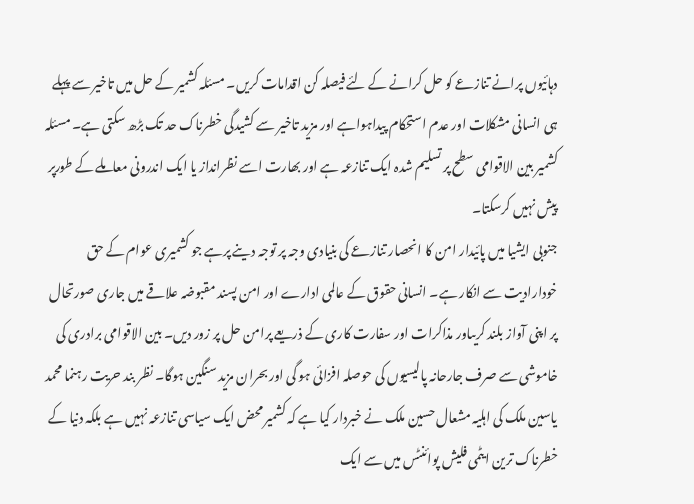دہائیوں پرانے تنازعے کو حل کرانے کے لئے فیصلہ کن اقدامات کریں۔ مسئلہ کشمیر کے حل میں تاخیر سے پہلے ہی انسانی مشکلات اور عدم استحکام پیداہواہے اور مزید تاخیر سے کشیدگی خطرناک حد تک بڑھ سکتی ہے۔ مسئلہ کشمیر بین الاقوامی سطح پر تسلیم شدہ ایک تنازعہ ہے اور بھارت اسے نظرانداز یا ایک اندرونی معاملے کے طورپر پیش نہیں کرسکتا۔
جنوبی ایشیا میں پائیدار امن کا انحصار تنازعے کی بنیادی وجہ پر توجہ دینے پرہے جو کشمیری عوام کے حق خودارادیت سے انکار ہے۔ انسانی حقوق کے عالمی ادارے اور امن پسند مقبوضہ علاقے میں جاری صورتحال پر اپنی آواز بلند کریںاور مذاکرات اور سفارت کاری کے ذریعے پرامن حل پر زور دیں۔ بین الاقوامی برادری کی خاموشی سے صرف جارحانہ پالیسیوں کی حوصلہ افزائی ہو گی اور بحران مزید سنگین ہوگا۔ نظر بند حریت رہنما محمد یاسین ملک کی اہلیہ مشعال حسین ملک نے خبردار کیا ہے کہ کشمیر محض ایک سیاسی تنازعہ نہیں ہے بلکہ دنیا کے خطرناک ترین ایٹمی فلیش پوائنٹس میں سے ایک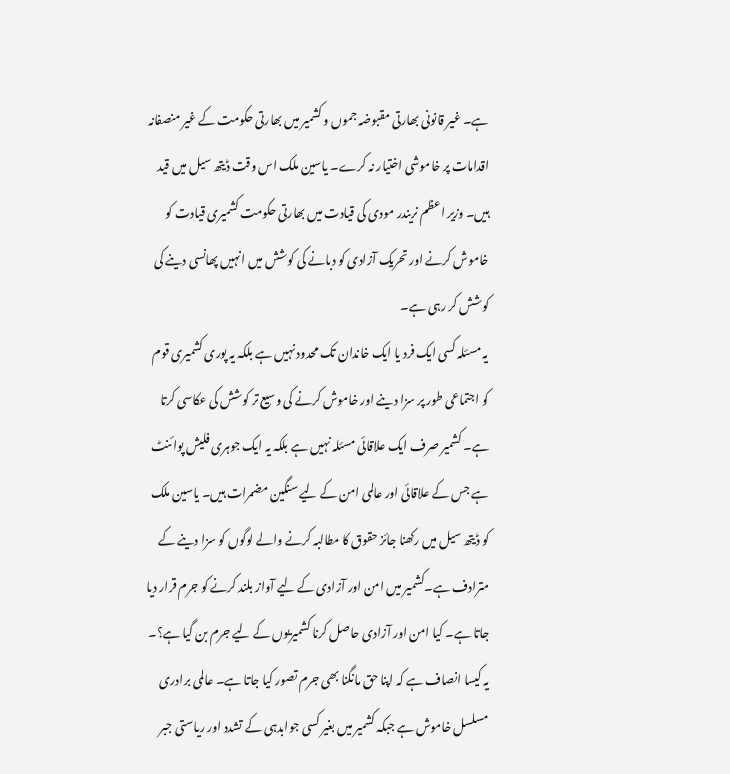ہے۔ غیر قانونی بھارتی مقبوضہ جموں و کشمیر میں بھارتی حکومت کے غیر منصفانہ اقدامات پر خاموشی اختیار نہ کرے۔ یاسین ملک اس وقت ڈیتھ سیل میں قید ہیں۔ وزیر اعظم نریندر مودی کی قیادت میں بھارتی حکومت کشمیری قیادت کو خاموش کرنے اور تحریک آزادی کو دبانے کی کوشش میں انہیں پھانسی دینے کی کوشش کر رہی ہے۔
یہ مسئلہ کسی ایک فرد یا ایک خاندان تک محدود نہیں ہے بلکہ یہ پوری کشمیری قوم کو اجتماعی طور پر سزا دینے اور خاموش کرنے کی وسیع تر کوشش کی عکاسی کرتا ہے۔ کشمیر صرف ایک علاقائی مسئلہ نہیں ہے بلکہ یہ ایک جوہری فلیش پوائنٹ ہے جس کے علاقائی اور عالمی امن کے لیے سنگین مضمرات ہیں۔ یاسین ملک کو ڈیتھ سیل میں رکھنا جائز حقوق کا مطالبہ کرنے والے لوگوں کو سزا دینے کے مترادف ہے۔کشمیر میں امن اور آزادی کے لیے آواز بلند کرنے کو جرم قرار دیا جاتا ہے۔ کیا امن اور آزادی حاصل کرنا کشمیریوں کے لیے جرم بن گیا ہے؟۔ یہ کیسا انصاف ہے کہ اپنا حق مانگنا بھی جرم تصور کیا جاتا ہے۔ عالمی برادری مسلسل خاموش ہے جبکہ کشمیر میں بغیر کسی جوابدہی کے تشدد اور ریاستی جبر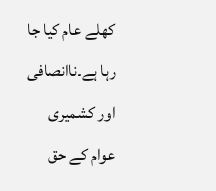کھلے عام کیا جا رہا ہے۔ناانصافی اور کشمیری عوام کے حق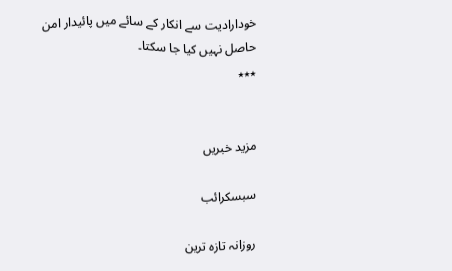خودارادیت سے انکار کے سائے میں پائیدار امن حاصل نہیں کیا جا سکتا۔
٭٭٭


مزید خبریں

سبسکرائب

روزانہ تازہ ترین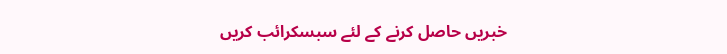خبریں حاصل کرنے کے لئے سبسکرائب کریں